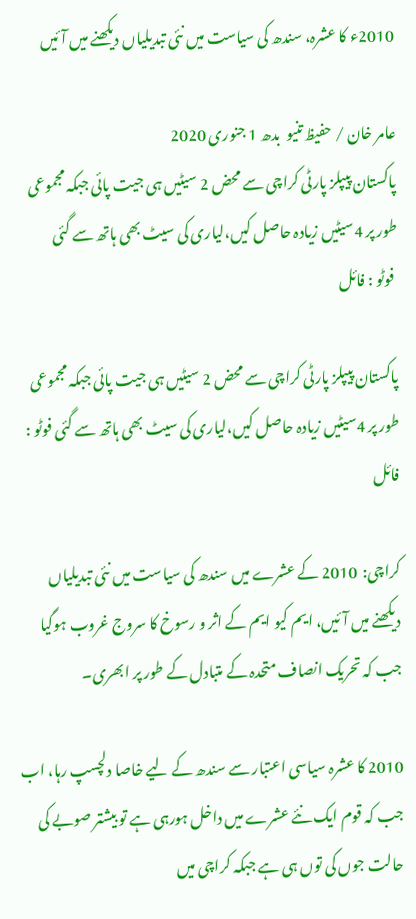2010ء کا عشرہ، سندھ کی سیاست میں نئی تبدیلیاں دیکھنے میں آئیں

عامر خان / حفیظ تنیو  بدھ 1 جنوری 2020
پاکستان پیپلز پارٹی کراچی سے محض 2 سیٹیں ہی جیت پائی جبکہ مجموعی طور پر 4سیٹیں زیادہ حاصل کیں،لیاری کی سیٹ بھی ہاتھ سے گئی
 فوٹو : فائل

پاکستان پیپلز پارٹی کراچی سے محض 2 سیٹیں ہی جیت پائی جبکہ مجموعی طور پر 4سیٹیں زیادہ حاصل کیں،لیاری کی سیٹ بھی ہاتھ سے گئی فوٹو : فائل

کراچی:  2010 کے عشرے میں سندھ کی سیاست میں نئی تبدیلیاں دیکھنے میں آئیں، ایم کیو ایم کے اثر و رسوخ کا سروج غروب ہوگیا جب کہ تحریک انصاف متحدہ کے متبادل کے طور پر ابھری۔

2010 کا عشرہ سیاسی اعتبار سے سندھ کے لیے خاصا دلچسپ رہا، اب جب کہ قوم ایک نئے عشرے میں داخل ہورہی ہے تو بیشتر صوبے کی حالت جوں کی توں ہی ہے جبکہ کراچی میں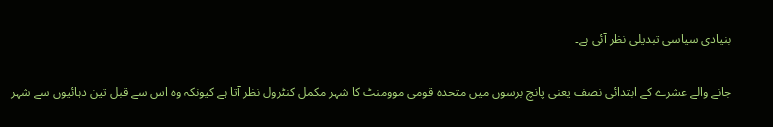بنیادی سیاسی تبدیلی نظر آئی ہے۔

جانے والے عشرے کے ابتدائی نصف یعنی پانچ برسوں میں متحدہ قومی موومنٹ کا شہر مکمل کنٹرول نظر آتا ہے کیونکہ وہ اس سے قبل تین دہائیوں سے شہر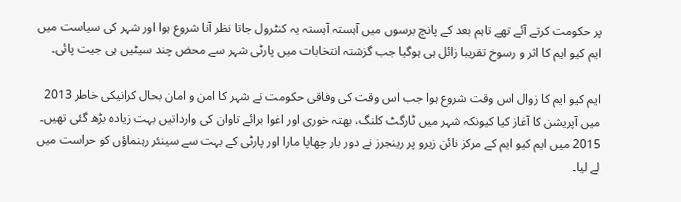پر حکومت کرتے آئے تھے تاہم بعد کے پانچ برسوں میں آہستہ آہستہ یہ کنٹرول جاتا نظر آنا شروع ہوا اور شہر کی سیاست میں ایم کیو ایم کا اثر و رسوخ تقریبا زائل ہی ہوگیا جب گزشتہ انتخابات میں پارٹی شہر سے محض چند سیٹیں ہی جیت پائی۔

ایم کیو ایم کا زوال اس وقت شروع ہوا جب اس وقت کی وفاقی حکومت نے شہر کا امن و امان بحال کرانیکی خاطر 2013 میں آپریشن کا آغاز کیا کیونکہ شہر میں ٹارگٹ کلنگ، بھتہ خوری اور اغوا برائے تاوان کی وارداتیں بہت زیادہ بڑھ گئی تھیں۔ 2015 میں ایم کیو ایم کے مرکز نائن زیرو پر رینجرز نے دور بار چھاپا مارا اور پارٹی کے بہت سے سینئر رہنماؤں کو حراست میں لے لیا۔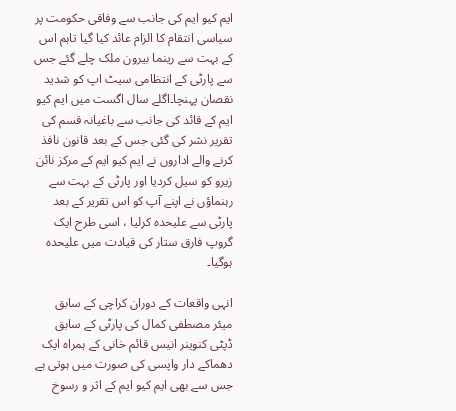ایم کیو ایم کی جانب سے وفاقی حکومت پر سیاسی انتقام کا الزام عائد کیا گیا تاہم اس کے بہت سے رینما بیرون ملک چلے گئے جس سے پارٹی کے انتظامی سیٹ اپ کو شدید نقصان پہنچا۔اگلے سال اگست میں ایم کیو ایم کے قائد کی جانب سے باغیانہ قسم کی تقریر نشر کی گئی جس کے بعد قانون نافذ کرنے والے اداروں نے ایم کیو ایم کے مرکز نائن زیرو کو سیل کردیا اور پارٹی کے بہت سے رہنماؤں نے اپنے آپ کو اس تقریر کے بعد پارٹی سے علیحدہ کرلیا ، اسی طرح ایک گروپ فارق ستار کی قیادت میں علیحدہ ہوگیا۔

انہی واقعات کے دوران کراچی کے سابق میئر مصطفی کمال کی پارٹی کے سابق ڈپٹی کنوینر انیس قائم خانی کے ہمراہ ایک دھماکے دار واپسی کی صورت میں ہوتی ہے جس سے بھی ایم کیو ایم کے اثر و رسوخ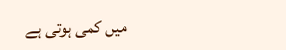میں کمی ہوتی ہے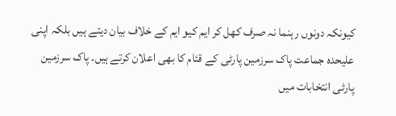کیونکہ دونوں رہنما نہ صرف کھل کر ایم کیو ایم کے خلاف بیان دیتے ہیں بلکہ اپنی علیحدہ جماعت پاک سرزمین پارٹی کے قئام کا بھی اعلان کرتے ہیں۔ پاک سرزمین پارٹی انتخابات میں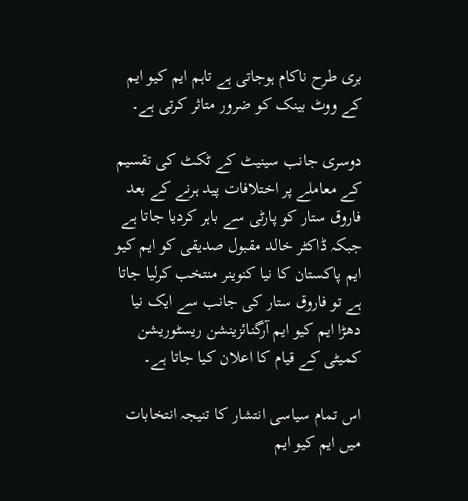بری طرح ناکام ہوجاتی ہے تاہم ایم کیو ایم کے ووٹ بینک کو ضرور متاثر کرتی ہے۔

دوسری جانب سینیٹ کے ٹکٹ کی تقسیم کے معاملے پر اختلافات پید ہرنے کے بعد فاروق ستار کو پارٹی سے باہر کردیا جاتا ہے جبکہ ڈاکٹر خالد مقبول صدیقی کو ایم کیو ایم پاکستان کا نیا کنوینر منتخب کرلیا جاتا ہے تو فاروق ستار کی جانب سے ایک نیا دھڑا ایم کیو ایم آرگنائزینشن ریسٹوریشن کمیٹی کے قیام کا اعلان کیا جاتا ہے۔

اس تمام سیاسی انتشار کا تنیجہ انتخابات میں ایم کیو ایم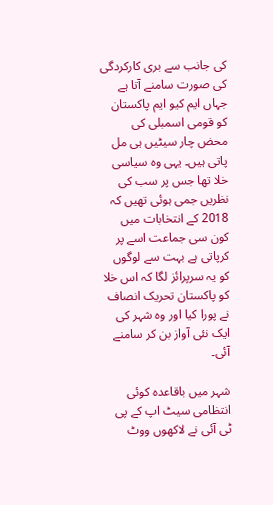کی جانب سے بری کارکردگی کی صورت سامنے آتا ہے جہاں ایم کیو ایم پاکستان کو قومی اسمبلی کی محض چار سیٹیں ہی مل پاتی ہیں۔ یہی وہ سیاسی خلا تھا جس پر سب کی نظریں جمی ہوئی تھیں کہ 2018 کے انتخابات میں کون سی جماعت اسے پر کرپاتی ہے بہت سے لوگوں کو یہ سرپرائز لگا کہ اس خلا کو پاکستان تحریک انصاف نے پورا کیا اور وہ شہر کی ایک نئی آواز بن کر سامنے آئی۔

شہر میں باقاعدہ کوئی انتظامی سیٹ اپ کے پی ٹی آئی نے لاکھوں ووٹ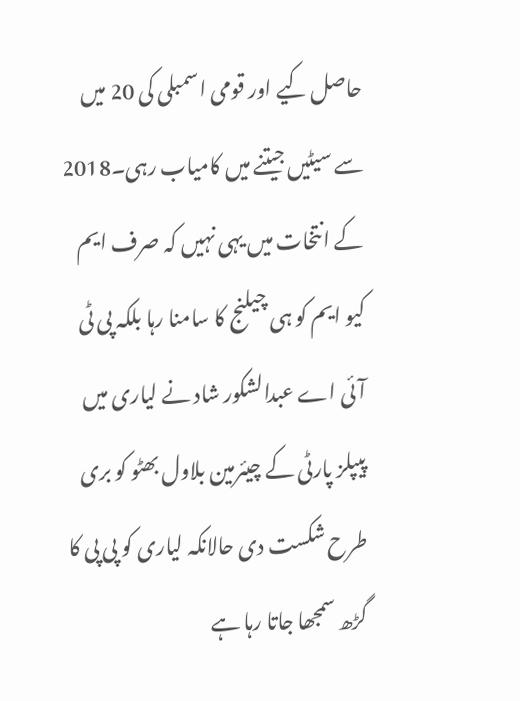حاصل کیے اور قومی اسمبلی کی 20 میں سے سیٹیں جیتنے میں کامیاب رہی۔2018 کے انتخات میں یہی نہیں کہ صرف ایم کیو ایم کو ہی چیلنج کا سامنا رہا بلکہ پی ٹی آئی اے عبدالشکور شاد نے لیاری میں پیپلز پارٹی کے چیئرمین بلاول بھٹو کو بری طرح شکست دی حالانکہ لیاری کو پی پی کا گڑھ سمجھا جاتا رہا ہے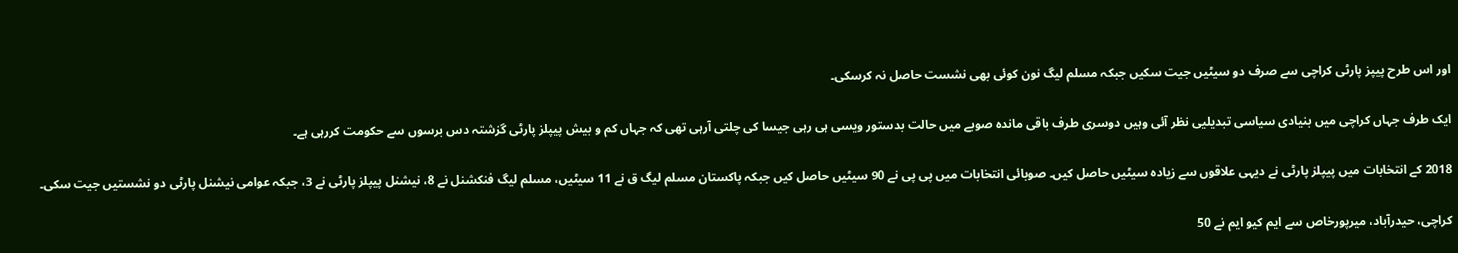اور اس طرح پیپز پارٹی کراچی سے صرف دو سیٹیں جیت سکیں جبکہ مسلم لیگ نون کوئی بھی نشست حاصل نہ کرسکی۔

ایک طرف جہاں کراچی میں بنیادی سیاسی تبدیلیی نظر آئی وہیں دوسری طرف باقی ماندہ صوبے میں حالت بدستور ویسی ہی رہی جیسا کی چلتی آرہی تھی کہ جہاں کم و بیش پیپلز پارٹی گزشتہ دس برسوں سے حکومت کررہی ہے۔

2018 کے انتخابات میں پیپلز پارٹی نے دیہی علاقوں سے زیادہ سیٹیں حاصل کیں۔ صوبائی انتخابات میں پی پی نے 90 سیٹیں حاصل کیں جبکہ پاکستان مسلم لیگ ق نے 11 سیٹیں، مسلم لیگ فنکشنل نے 8، نیشنل پیپلز پارٹی نے 3، جبکہ عوامی نیشنل پارٹی دو نشستیں جیت سکی۔

کراچی، حیدرآباد، میرپورخاص سے ایم کیو ایم نے 50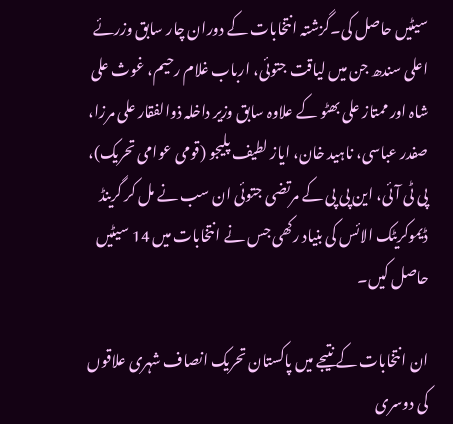سیٹیں حاصل کی۔گزشتہ انتخابات کے دوران چار سابق وزرئے اعلی سندھ جن میں لیاقت جتوئی، ارباب غلام رحیم، غوث علی شاہ اور ممتاز علی بھٹو کے علاوہ سابق وزیر داخلہ ذوالفقار علی مرزا، صفدر عباسی، ناہید خان، ایاز لطیف پلیجو (قومی عوامی تحریک)، پی ٹی آئی، این پی پی کے مرتضی جتوئی ان سب نے مل کر گرینڈ ڈیموکریٹک الائس کی بنیاد رکھی جس نے انتخابات میں 14 سیٹیں حاصل کیں۔

ان انتخابات کے نتیجے میں پاکستان تحریک انصاف شہری علاقوں کی دوسری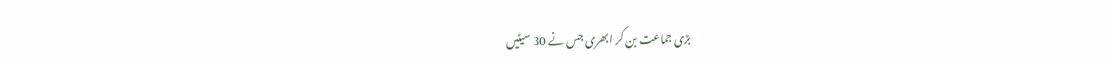بڑی جماعت بن کر ابھری جس نے 30 سیٹیں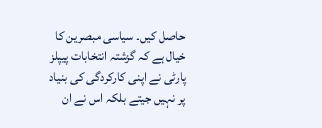حاصل کیں۔ سیاسی مبصرین کا خیال ہے کہ گزشتہ انتخابات پیپلز پارٹی نے اپنی کارکردگی کی بنیاد پر نہیں جیتے بلکہ اس نے ان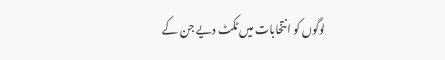لوگوں کو انتخابات میں ٹکٹ دیے جن کے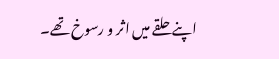اپنے حلقے میں اثر و رسوخ تھے۔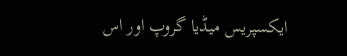ایکسپریس میڈیا گروپ اور اس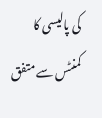کی پالیسی کا کمنٹس سے متفق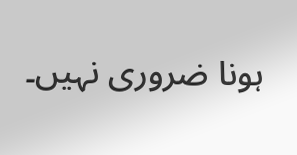ہونا ضروری نہیں۔